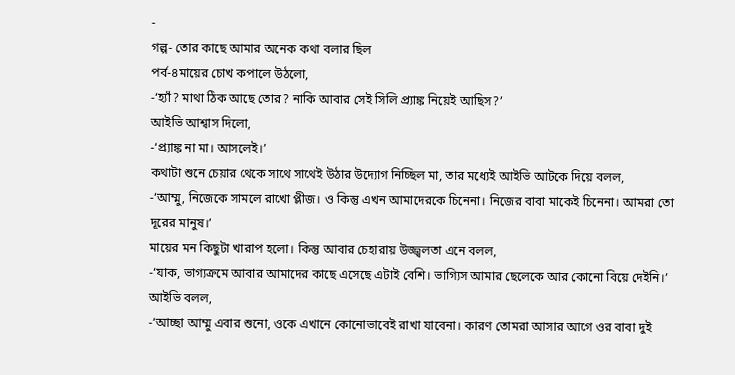-
গল্প- তোর কাছে আমার অনেক কথা বলার ছিল
পর্ব-৪মায়ের চোখ কপালে উঠলো,
-‘হ্যাঁ? মাথা ঠিক আছে তোর? নাকি আবার সেই সিলি প্র্যাঙ্ক নিয়েই আছিস?’
আইভি আশ্বাস দিলো,
-‘প্র্যাঙ্ক না মা। আসলেই।’
কথাটা শুনে চেয়ার থেকে সাথে সাথেই উঠার উদ্যোগ নিচ্ছিল মা, তার মধ্যেই আইভি আটকে দিয়ে বলল,
-‘আম্মু, নিজেকে সামলে রাখো প্লীজ। ও কিন্তু এখন আমাদেরকে চিনেনা। নিজের বাবা মাকেই চিনেনা। আমরা তো দূরের মানুষ।’
মায়ের মন কিছুটা খারাপ হলো। কিন্তু আবার চেহারায় উজ্জ্বলতা এনে বলল,
-‘যাক, ভাগ্যক্রমে আবার আমাদের কাছে এসেছে এটাই বেশি। ভাগ্যিস আমার ছেলেকে আর কোনো বিয়ে দেইনি।’
আইভি বলল,
-‘আচ্ছা আম্মু এবার শুনো, ওকে এখানে কোনোভাবেই রাখা যাবেনা। কারণ তোমরা আসার আগে ওর বাবা দুই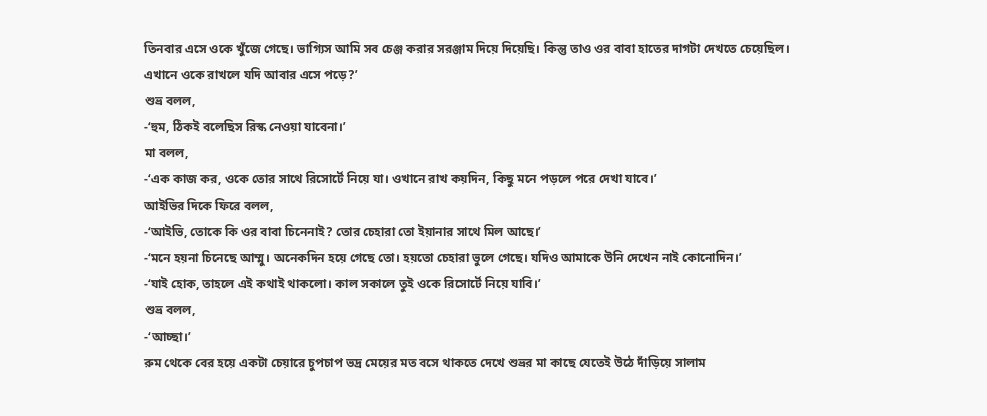তিনবার এসে ওকে খুঁজে গেছে। ভাগ্যিস আমি সব চেঞ্জ করার সরঞ্জাম দিয়ে দিয়েছি। কিন্তু তাও ওর বাবা হাতের দাগটা দেখতে চেয়েছিল। এখানে ওকে রাখলে যদি আবার এসে পড়ে?’
শুভ্র বলল,
-‘হুম, ঠিকই বলেছিস রিস্ক নেওয়া যাবেনা।’
মা বলল,
-‘এক কাজ কর, ওকে তোর সাথে রিসোর্টে নিয়ে যা। ওখানে রাখ কয়দিন, কিছু মনে পড়লে পরে দেখা যাবে।’
আইভির দিকে ফিরে বলল,
-‘আইভি, তোকে কি ওর বাবা চিনেনাই? তোর চেহারা তো ইয়ানার সাথে মিল আছে।’
-‘মনে হয়না চিনেছে আম্মু। অনেকদিন হয়ে গেছে তো। হয়তো চেহারা ভুলে গেছে। যদিও আমাকে উনি দেখেন নাই কোনোদিন।’
-‘যাই হোক, তাহলে এই কথাই থাকলো। কাল সকালে তুই ওকে রিসোর্টে নিয়ে যাবি।’
শুভ্র বলল,
-‘আচ্ছা।’
রুম থেকে বের হয়ে একটা চেয়ারে চুপচাপ ভদ্র মেয়ের মত বসে থাকতে দেখে শুভ্রর মা কাছে যেতেই উঠে দাঁড়িয়ে সালাম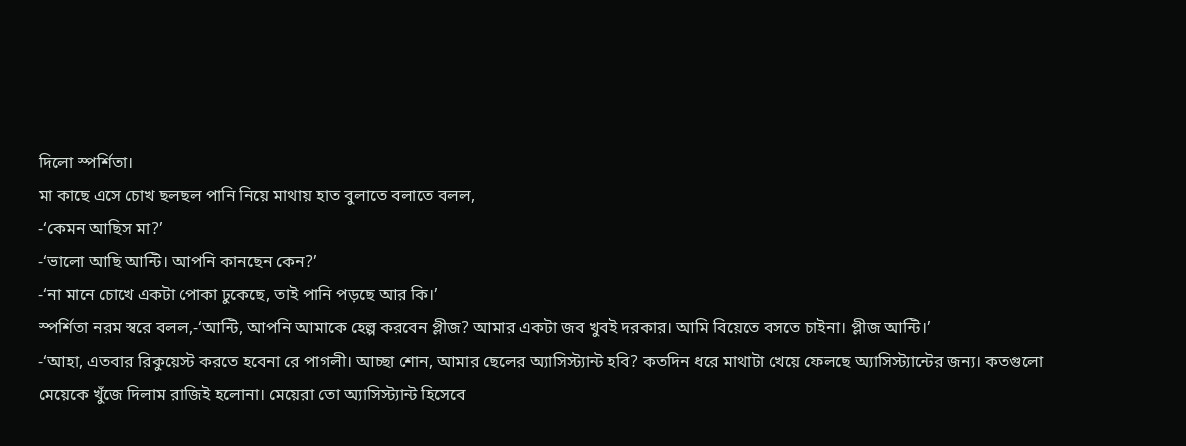দিলো স্পর্শিতা।
মা কাছে এসে চোখ ছলছল পানি নিয়ে মাথায় হাত বুলাতে বলাতে বলল,
-‘কেমন আছিস মা?’
-‘ভালো আছি আন্টি। আপনি কানছেন কেন?’
-‘না মানে চোখে একটা পোকা ঢুকেছে, তাই পানি পড়ছে আর কি।’
স্পর্শিতা নরম স্বরে বলল,-‘আন্টি, আপনি আমাকে হেল্প করবেন প্লীজ? আমার একটা জব খুবই দরকার। আমি বিয়েতে বসতে চাইনা। প্লীজ আন্টি।’
-‘আহা, এতবার রিকুয়েস্ট করতে হবেনা রে পাগলী। আচ্ছা শোন, আমার ছেলের অ্যাসিস্ট্যান্ট হবি? কতদিন ধরে মাথাটা খেয়ে ফেলছে অ্যাসিস্ট্যান্টের জন্য। কতগুলো মেয়েকে খুঁজে দিলাম রাজিই হলোনা। মেয়েরা তো অ্যাসিস্ট্যান্ট হিসেবে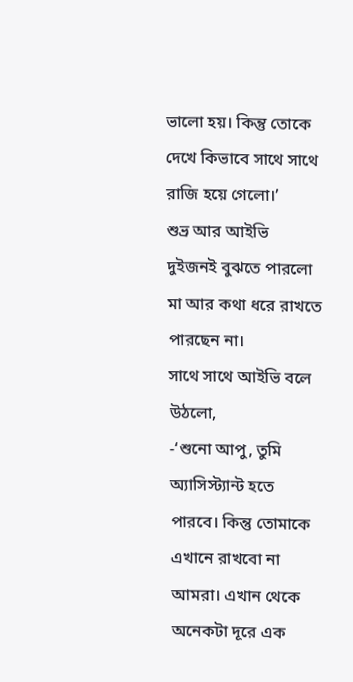ভালো হয়। কিন্তু তোকে দেখে কিভাবে সাথে সাথে রাজি হয়ে গেলো।’
শুভ্র আর আইভি দুইজনই বুঝতে পারলো মা আর কথা ধরে রাখতে পারছেন না।
সাথে সাথে আইভি বলে উঠলো,
-‘শুনো আপু, তুমি অ্যাসিস্ট্যান্ট হতে পারবে। কিন্তু তোমাকে এখানে রাখবো না আমরা। এখান থেকে অনেকটা দূরে এক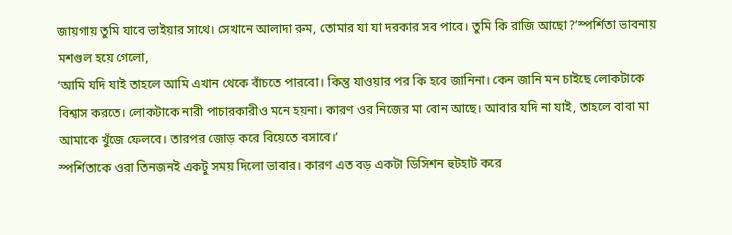জায়গায় তুমি যাবে ভাইয়ার সাথে। সেখানে আলাদা রুম, তোমার যা যা দরকার সব পাবে। তুমি কি রাজি আছো?’স্পর্শিতা ভাবনায় মশগুল হয়ে গেলো,
‘আমি যদি যাই তাহলে আমি এখান থেকে বাঁচতে পারবো। কিন্তু যাওয়ার পর কি হবে জানিনা। কেন জানি মন চাইছে লোকটাকে বিশ্বাস করতে। লোকটাকে নারী পাচারকারীও মনে হয়না। কারণ ওর নিজের মা বোন আছে। আবার যদি না যাই, তাহলে বাবা মা আমাকে খুঁজে ফেলবে। তারপর জোড় করে বিয়েতে বসাবে।’
স্পর্শিতাকে ওরা তিনজনই একটু সময় দিলো ভাবার। কারণ এত বড় একটা ডিসিশন হুটহাট করে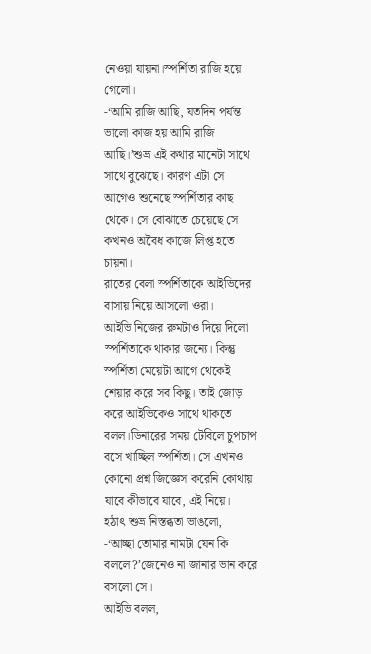নেওয়া যায়না।স্পর্শিতা রাজি হয়ে গেলো।
-‘আমি রাজি আছি, যতদিন পর্যন্ত ভালো কাজ হয় আমি রাজি আছি।’শুভ্র এই কথার মানেটা সাথে সাথে বুঝেছে। কারণ এটা সে আগেও শুনেছে স্পর্শিতার কাছ থেকে। সে বোঝাতে চেয়েছে সে কখনও অবৈধ কাজে লিপ্ত হতে চায়না।
রাতের বেলা স্পর্শিতাকে আইভিদের বাসায় নিয়ে আসলো ওরা।
আইভি নিজের রুমটাও দিয়ে দিলো স্পর্শিতাকে থাকার জন্যে। কিন্তু স্পর্শিতা মেয়েটা আগে থেকেই শেয়ার করে সব কিছু। তাই জোড় করে আইভিকেও সাথে থাকতে বলল।ডিনারের সময় টেবিলে চুপচাপ বসে খাচ্ছিল স্পর্শিতা। সে এখনও কোনো প্রশ্ন জিজ্ঞেস করেনি কোথায় যাবে কীভাবে যাবে, এই নিয়ে।
হঠাৎ শুভ্র নিস্তব্ধতা ভাঙলো,
-‘আচ্ছা তোমার নামটা যেন কি বললে?’জেনেও না জানার ভান করে বসলো সে।
আইভি বলল,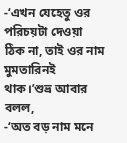-‘এখন যেহেতু ওর পরিচয়টা দেওয়া ঠিক না, তাই ওর নাম মুমতারিনই থাক।’শুভ্র আবার বলল,
-‘অত বড় নাম মনে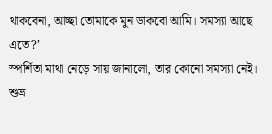থাকবেনা, আচ্ছা তোমাকে মুন ডাকবো আমি। সমস্যা আছে এতে?’
স্পর্শিতা মাথা নেড়ে সায় জানালো, তার কোনো সমস্যা নেই।
শুভ্র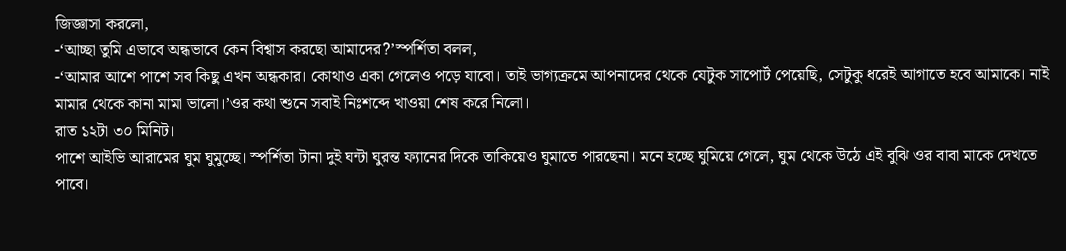জিজ্ঞাসা করলো,
-‘আচ্ছা তুমি এভাবে অন্ধভাবে কেন বিশ্বাস করছো আমাদের?’স্পর্শিতা বলল,
-‘আমার আশে পাশে সব কিছু এখন অন্ধকার। কোথাও একা গেলেও পড়ে যাবো। তাই ভাগ্যক্রমে আপনাদের থেকে যেটুক সাপোর্ট পেয়েছি, সেটুকু ধরেই আগাতে হবে আমাকে। নাই মামার থেকে কানা মামা ভালো।’ওর কথা শুনে সবাই নিঃশব্দে খাওয়া শেষ করে নিলো।
রাত ১২টা ৩০ মিনিট।
পাশে আইভি আরামের ঘুম ঘুমুচ্ছে। স্পর্শিতা টানা দুই ঘন্টা ঘুরন্ত ফ্যানের দিকে তাকিয়েও ঘুমাতে পারছেনা। মনে হচ্ছে ঘুমিয়ে গেলে, ঘুম থেকে উঠে এই বুঝি ওর বাবা মাকে দেখতে পাবে।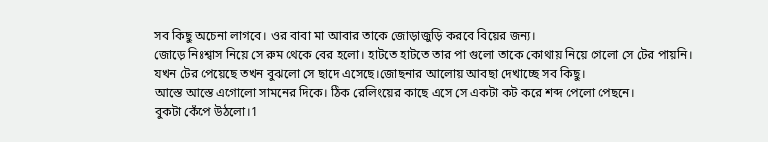সব কিছু অচেনা লাগবে। ওর বাবা মা আবার তাকে জোড়াজুড়ি করবে বিয়ের জন্য।
জোড়ে নিঃশ্বাস নিয়ে সে রুম থেকে বের হলো। হাটতে হাটতে তার পা গুলো তাকে কোথায় নিয়ে গেলো সে টের পায়নি।
যখন টের পেয়েছে তখন বুঝলো সে ছাদে এসেছে।জোছনার আলোয় আবছা দেখাচ্ছে সব কিছু।
আস্তে আস্তে এগোলো সামনের দিকে। ঠিক রেলিংয়ের কাছে এসে সে একটা কট করে শব্দ পেলো পেছনে।
বুকটা কেঁপে উঠলো।1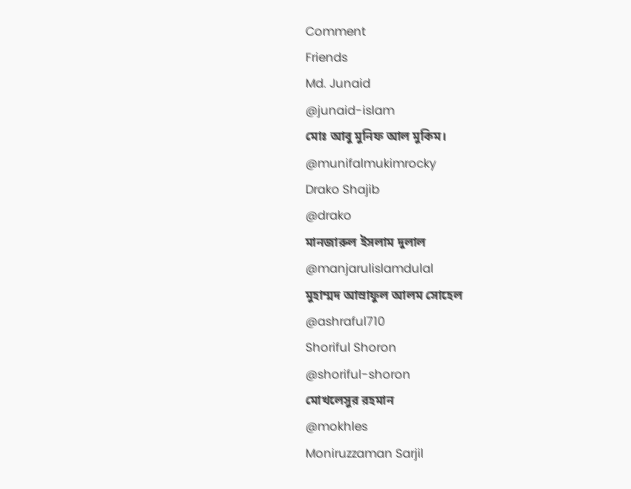Comment
Friends
Md. Junaid
@junaid-islam
মোঃ আবু মুনিফ আল মুকিম।
@munifalmukimrocky
Drako Shajib
@drako
মানজারুল ইসলাম দুলাল
@manjarulislamdulal
মুহাম্মদ আস্রাফুল আলম সোহেল
@ashraful710
Shoriful Shoron
@shoriful-shoron
মোখলেসুর রহমান
@mokhles
Moniruzzaman Sarjil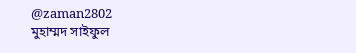@zaman2802
মুহাম্মদ সাইফুল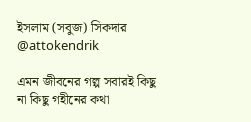ইসলাম (সবুজ) সিকদার
@attokendrik

এমন জীবনের গল্প সবারই কিছু না কিছু গহীনের কথা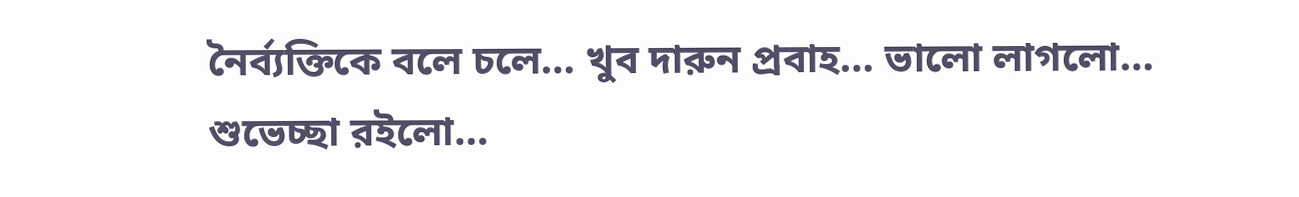নৈর্ব্যক্তিকে বলে চলে… খুব দারুন প্রবাহ… ভালো লাগলো… শুভেচ্ছা রইলো…